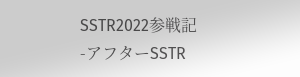SSTR2022参戦記 -アフターSSTR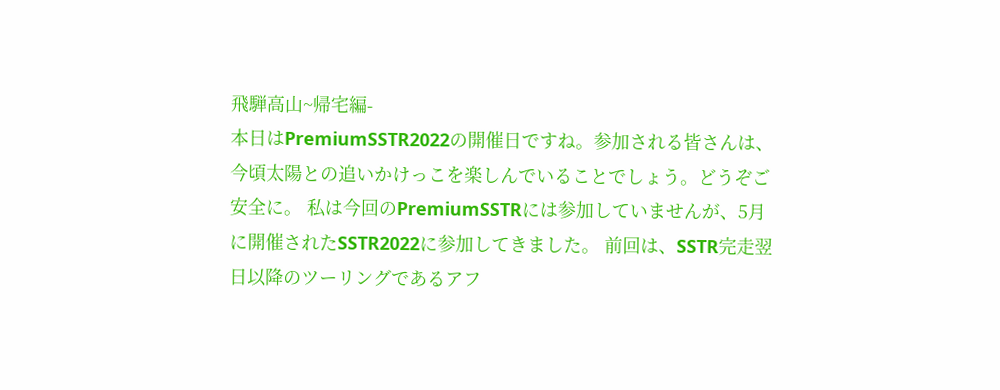飛騨高山~帰宅編-
本日はPremiumSSTR2022の開催日ですね。参加される皆さんは、今頃太陽との追いかけっこを楽しんでいることでしょう。どうぞご安全に。 私は今回のPremiumSSTRには参加していませんが、5月に開催されたSSTR2022に参加してきました。 前回は、SSTR完走翌日以降のツーリングであるアフ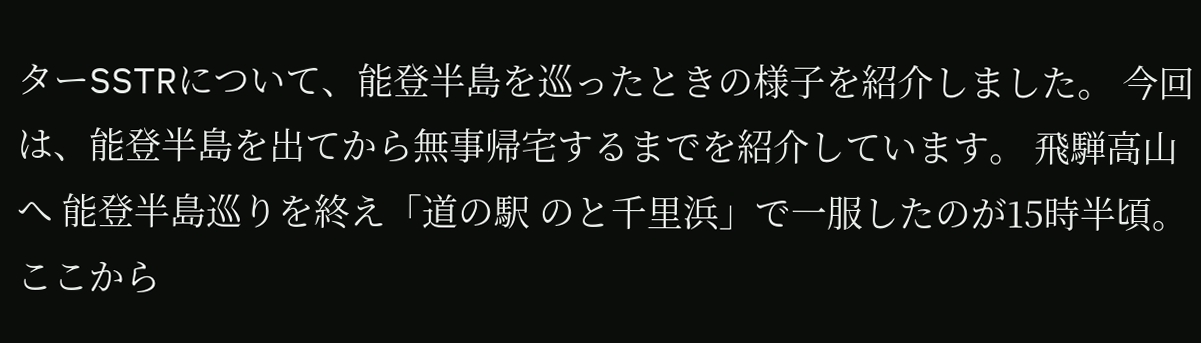ターSSTRについて、能登半島を巡ったときの様子を紹介しました。 今回は、能登半島を出てから無事帰宅するまでを紹介しています。 飛騨高山へ 能登半島巡りを終え「道の駅 のと千里浜」で一服したのが15時半頃。ここから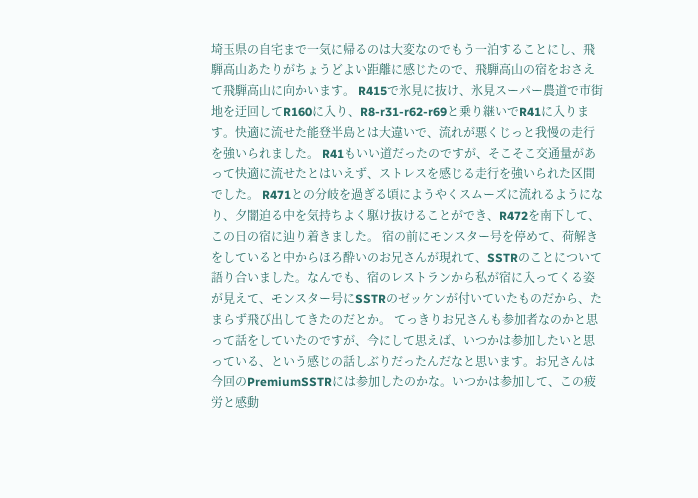埼玉県の自宅まで一気に帰るのは大変なのでもう一泊することにし、飛騨高山あたりがちょうどよい距離に感じたので、飛騨高山の宿をおさえて飛騨高山に向かいます。 R415で氷見に抜け、氷見スーパー農道で市街地を迂回してR160に入り、R8-r31-r62-r69と乗り継いでR41に入ります。快適に流せた能登半島とは大違いで、流れが悪くじっと我慢の走行を強いられました。 R41もいい道だったのですが、そこそこ交通量があって快適に流せたとはいえず、ストレスを感じる走行を強いられた区間でした。 R471との分岐を過ぎる頃にようやくスムーズに流れるようになり、夕闇迫る中を気持ちよく駆け抜けることができ、R472を南下して、この日の宿に辿り着きました。 宿の前にモンスター号を停めて、荷解きをしていると中からほろ酔いのお兄さんが現れて、SSTRのことについて語り合いました。なんでも、宿のレストランから私が宿に入ってくる姿が見えて、モンスター号にSSTRのゼッケンが付いていたものだから、たまらず飛び出してきたのだとか。 てっきりお兄さんも参加者なのかと思って話をしていたのですが、今にして思えば、いつかは参加したいと思っている、という感じの話しぶりだったんだなと思います。お兄さんは今回のPremiumSSTRには参加したのかな。いつかは参加して、この疲労と感動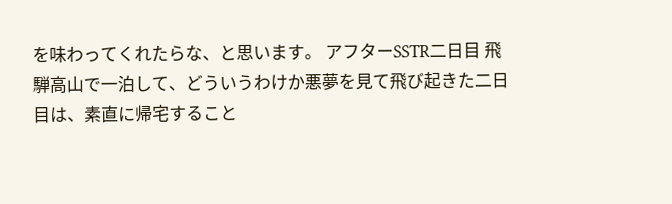を味わってくれたらな、と思います。 アフターSSTR二日目 飛騨高山で一泊して、どういうわけか悪夢を見て飛び起きた二日目は、素直に帰宅すること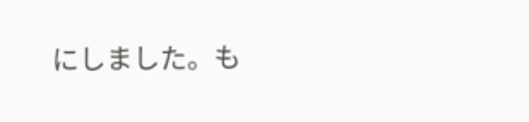にしました。も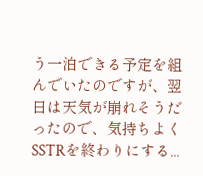う一泊できる予定を組んでいたのですが、翌日は天気が崩れそうだったので、気持ちよくSSTRを終わりにする...